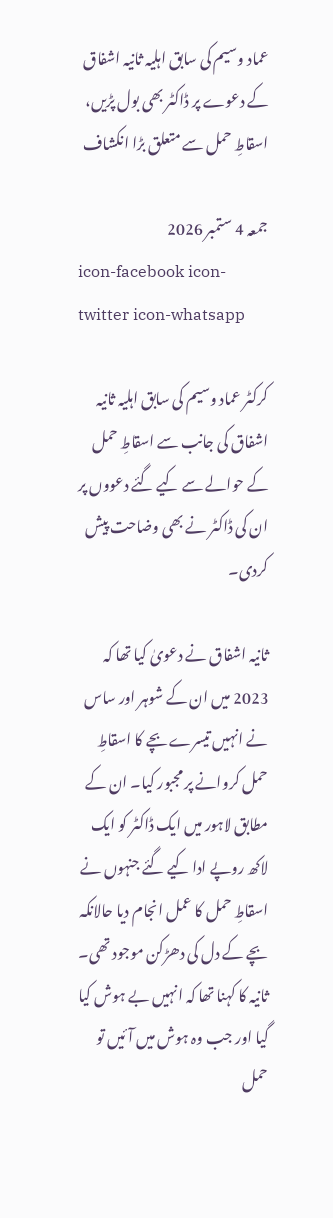عماد وسیم کی سابق اہلیہ ثانیہ اشفاق کے دعوے پر ڈاکٹر بھی بول پڑیں، اسقاطِ حمل سے متعلق بڑا انکشاف

جمعہ 4 ستمبر 2026
icon-facebook icon-twitter icon-whatsapp

کرکٹر عماد وسیم کی سابق اہلیہ ثانیہ اشفاق کی جانب سے اسقاطِ حمل کے حوالے سے کیے گئے دعووں پر ان کی ڈاکٹر نے بھی وضاحت پیش کردی۔

ثانیہ اشفاق نے دعویٰ کیا تھا کہ 2023 میں ان کے شوہر اور ساس نے انہیں تیسرے بچے کا اسقاطِ حمل کروانے پر مجبور کیا۔ ان کے مطابق لاہور میں ایک ڈاکٹر کو ایک لاکھ روپے ادا کیے گئے جنہوں نے اسقاطِ حمل کا عمل انجام دیا حالانکہ بچے کے دل کی دھڑکن موجود تھی۔ ثانیہ کا کہنا تھا کہ انہیں بے ہوش کیا گیا اور جب وہ ہوش میں آئیں تو حمل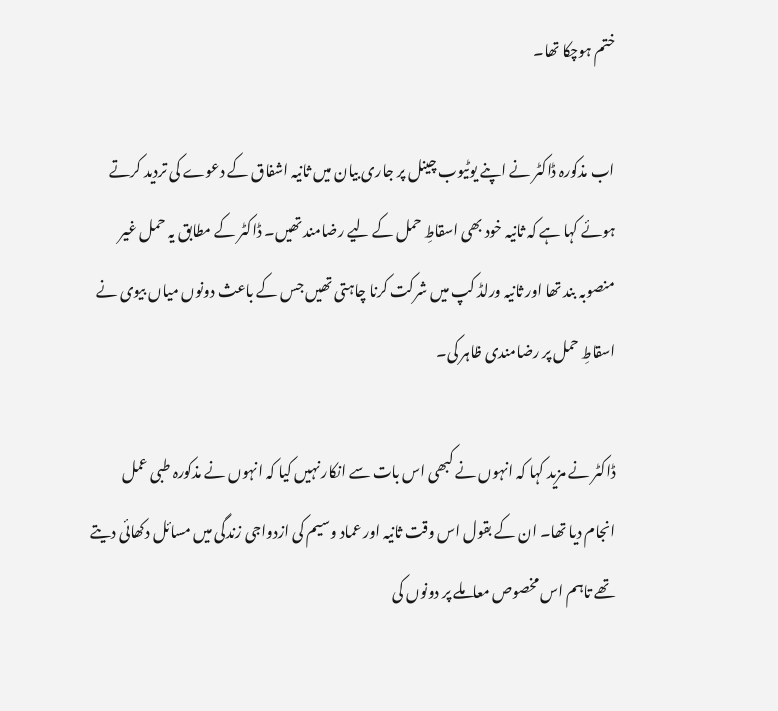ختم ہوچکا تھا۔

اب مذکورہ ڈاکٹر نے اپنے یوٹیوب چینل پر جاری بیان میں ثانیہ اشفاق کے دعوے کی تردید کرتے ہوئے کہا ہے کہ ثانیہ خود بھی اسقاطِ حمل کے لیے رضامند تھیں۔ ڈاکٹر کے مطابق یہ حمل غیر منصوبہ بند تھا اور ثانیہ ورلڈ کپ میں شرکت کرنا چاہتی تھیں جس کے باعث دونوں میاں بیوی نے اسقاطِ حمل پر رضامندی ظاہر کی۔

ڈاکٹر نے مزید کہا کہ انہوں نے کبھی اس بات سے انکار نہیں کیا کہ انہوں نے مذکورہ طبی عمل انجام دیا تھا۔ ان کے بقول اس وقت ثانیہ اور عماد وسیم کی ازدواجی زندگی میں مسائل دکھائی دیتے تھے تاہم اس مخصوص معاملے پر دونوں کی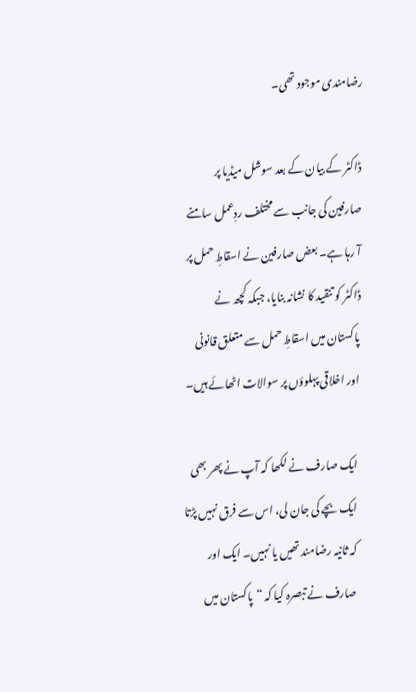رضامندی موجود تھی۔

ڈاکٹر کے بیان کے بعد سوشل میڈیا پر صارفین کی جانب سے مختلف ردِعمل سامنے آ رہا ہے۔ بعض صارفین نے اسقاطِ حمل پر ڈاکٹر کو تنقید کا نشانہ بنایا، جبکہ کچھ نے پاکستان میں اسقاطِ حمل سے متعلق قانونی اور اخلاقی پہلوؤں پر سوالات اٹھائے ہیں۔

ایک صارف نے لکھا کہ آپ نے پھر بھی ایک بچے کی جان لی، اس سے فرق نہیں پڑتا کہ ثانیہ رضامند تھیں یا نہیں۔ ایک اور صارف نے تبصرہ کیا کہ “پاکستان میں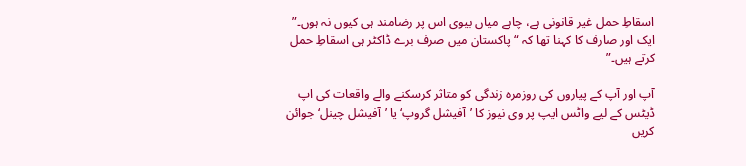اسقاطِ حمل غیر قانونی ہے، چاہے میاں بیوی اس پر رضامند ہی کیوں نہ ہوں۔” ایک اور صارف کا کہنا تھا کہ “پاکستان میں صرف برے ڈاکٹر ہی اسقاطِ حمل کرتے ہیں۔”

آپ اور آپ کے پیاروں کی روزمرہ زندگی کو متاثر کرسکنے والے واقعات کی اپ ڈیٹس کے لیے واٹس ایپ پر وی نیوز کا ’آفیشل گروپ‘ یا ’آفیشل چینل‘ جوائن کریں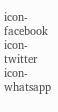icon-facebook icon-twitter icon-whatsapp